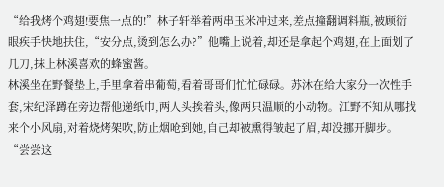“给我烤个鸡翅!要焦一点的!”林子轩举着两串玉米冲过来,差点撞翻调料瓶,被顾衍眼疾手快地扶住,“安分点,烫到怎么办?”他嘴上说着,却还是拿起个鸡翅,在上面划了几刀,抹上林溪喜欢的蜂蜜酱。
林溪坐在野餐垫上,手里拿着串葡萄,看着哥哥们忙忙碌碌。苏沐在给大家分一次性手套,宋纪泽蹲在旁边帮他递纸巾,两人头挨着头,像两只温顺的小动物。江野不知从哪找来个小风扇,对着烧烤架吹,防止烟呛到她,自己却被熏得皱起了眉,却没挪开脚步。
“尝尝这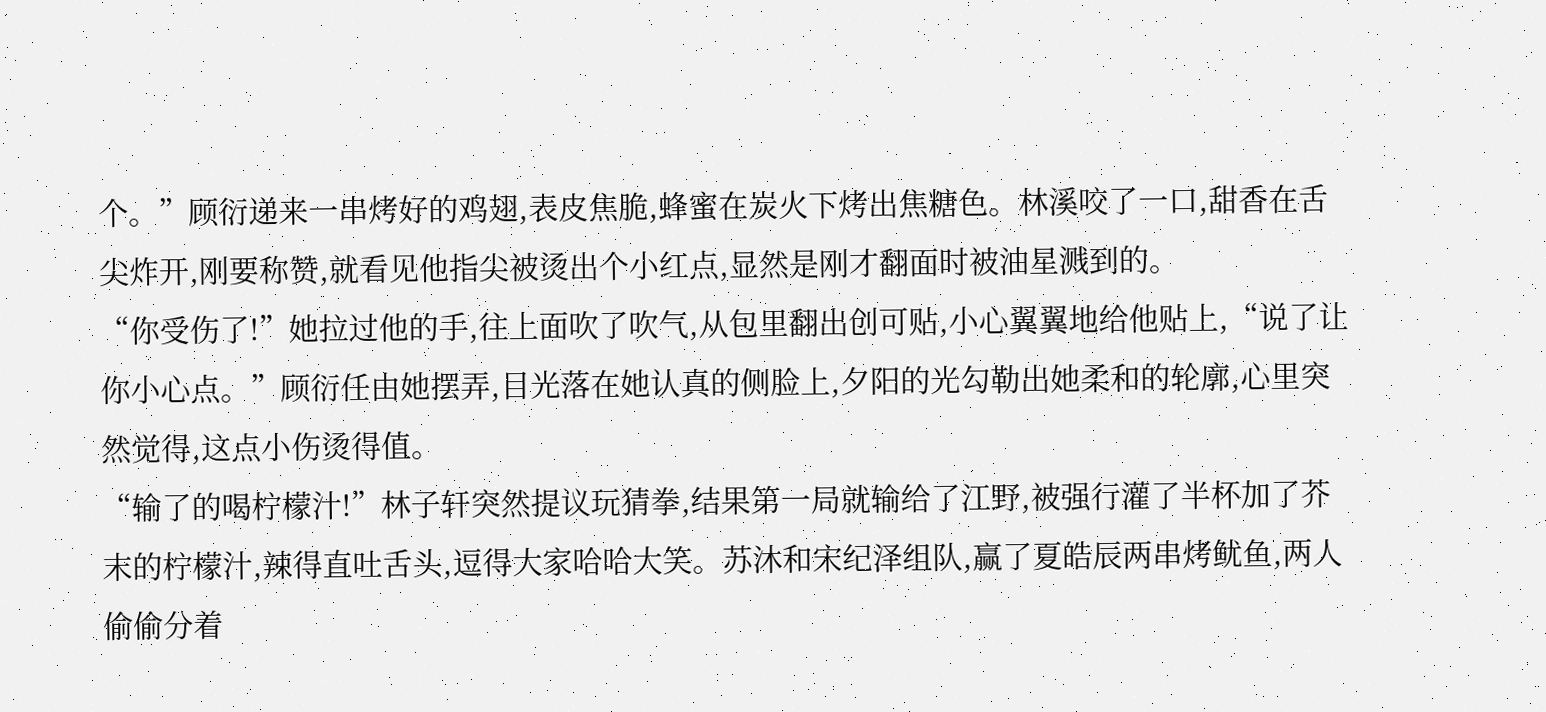个。”顾衍递来一串烤好的鸡翅,表皮焦脆,蜂蜜在炭火下烤出焦糖色。林溪咬了一口,甜香在舌尖炸开,刚要称赞,就看见他指尖被烫出个小红点,显然是刚才翻面时被油星溅到的。
“你受伤了!”她拉过他的手,往上面吹了吹气,从包里翻出创可贴,小心翼翼地给他贴上,“说了让你小心点。”顾衍任由她摆弄,目光落在她认真的侧脸上,夕阳的光勾勒出她柔和的轮廓,心里突然觉得,这点小伤烫得值。
“输了的喝柠檬汁!”林子轩突然提议玩猜拳,结果第一局就输给了江野,被强行灌了半杯加了芥末的柠檬汁,辣得直吐舌头,逗得大家哈哈大笑。苏沐和宋纪泽组队,赢了夏皓辰两串烤鱿鱼,两人偷偷分着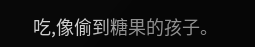吃,像偷到糖果的孩子。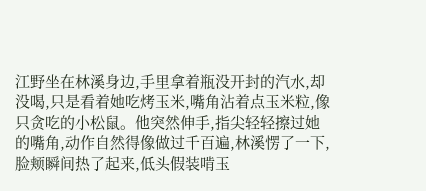江野坐在林溪身边,手里拿着瓶没开封的汽水,却没喝,只是看着她吃烤玉米,嘴角沾着点玉米粒,像只贪吃的小松鼠。他突然伸手,指尖轻轻擦过她的嘴角,动作自然得像做过千百遍,林溪愣了一下,脸颊瞬间热了起来,低头假装啃玉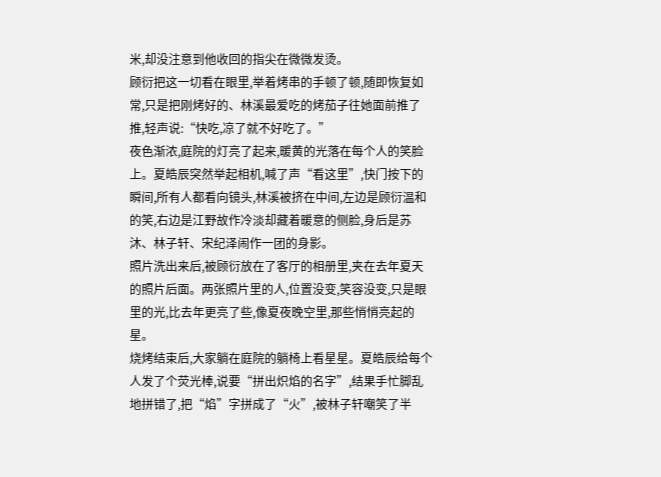米,却没注意到他收回的指尖在微微发烫。
顾衍把这一切看在眼里,举着烤串的手顿了顿,随即恢复如常,只是把刚烤好的、林溪最爱吃的烤茄子往她面前推了推,轻声说:“快吃,凉了就不好吃了。”
夜色渐浓,庭院的灯亮了起来,暖黄的光落在每个人的笑脸上。夏皓辰突然举起相机,喊了声“看这里”,快门按下的瞬间,所有人都看向镜头,林溪被挤在中间,左边是顾衍温和的笑,右边是江野故作冷淡却藏着暖意的侧脸,身后是苏沐、林子轩、宋纪泽闹作一团的身影。
照片洗出来后,被顾衍放在了客厅的相册里,夹在去年夏天的照片后面。两张照片里的人,位置没变,笑容没变,只是眼里的光,比去年更亮了些,像夏夜晚空里,那些悄悄亮起的星。
烧烤结束后,大家躺在庭院的躺椅上看星星。夏皓辰给每个人发了个荧光棒,说要“拼出炽焰的名字”,结果手忙脚乱地拼错了,把“焰”字拼成了“火”,被林子轩嘲笑了半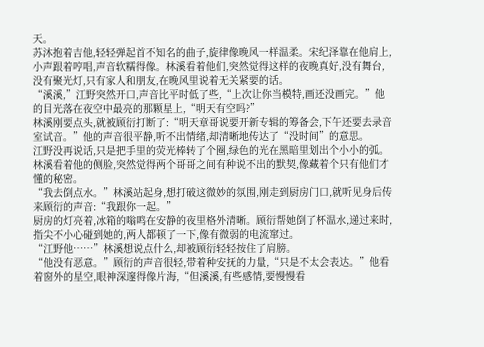天。
苏沐抱着吉他,轻轻弹起首不知名的曲子,旋律像晚风一样温柔。宋纪泽靠在他肩上,小声跟着哼唱,声音软糯得像。林溪看着他们,突然觉得这样的夜晚真好,没有舞台,没有聚光灯,只有家人和朋友,在晚风里说着无关紧要的话。
“溪溪,”江野突然开口,声音比平时低了些,“上次让你当模特,画还没画完。”他的目光落在夜空中最亮的那颗星上,“明天有空吗?”
林溪刚要点头,就被顾衍打断了:“明天章哥说要开新专辑的筹备会,下午还要去录音室试音。”他的声音很平静,听不出情绪,却清晰地传达了“没时间”的意思。
江野没再说话,只是把手里的荧光棒转了个圈,绿色的光在黑暗里划出个小小的弧。林溪看着他的侧脸,突然觉得两个哥哥之间有种说不出的默契,像藏着个只有他们才懂的秘密。
“我去倒点水。”林溪站起身,想打破这微妙的氛围,刚走到厨房门口,就听见身后传来顾衍的声音:“我跟你一起。”
厨房的灯亮着,冰箱的嗡鸣在安静的夜里格外清晰。顾衍帮她倒了杯温水,递过来时,指尖不小心碰到她的,两人都顿了一下,像有微弱的电流窜过。
“江野他……”林溪想说点什么,却被顾衍轻轻按住了肩膀。
“他没有恶意。”顾衍的声音很轻,带着种安抚的力量,“只是不太会表达。”他看着窗外的星空,眼神深邃得像片海,“但溪溪,有些感情,要慢慢看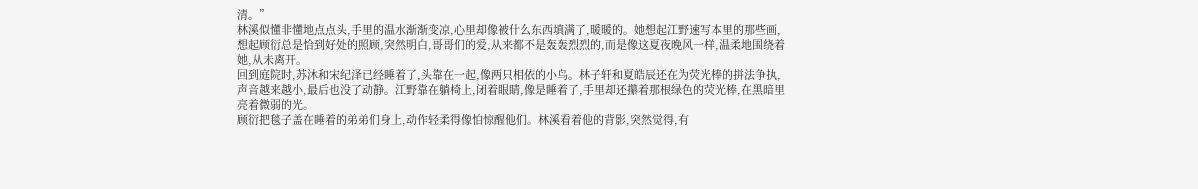清。”
林溪似懂非懂地点点头,手里的温水渐渐变凉,心里却像被什么东西填满了,暖暖的。她想起江野速写本里的那些画,想起顾衍总是恰到好处的照顾,突然明白,哥哥们的爱,从来都不是轰轰烈烈的,而是像这夏夜晚风一样,温柔地围绕着她,从未离开。
回到庭院时,苏沐和宋纪泽已经睡着了,头靠在一起,像两只相依的小鸟。林子轩和夏皓辰还在为荧光棒的拼法争执,声音越来越小,最后也没了动静。江野靠在躺椅上,闭着眼睛,像是睡着了,手里却还攥着那根绿色的荧光棒,在黑暗里亮着微弱的光。
顾衍把毯子盖在睡着的弟弟们身上,动作轻柔得像怕惊醒他们。林溪看着他的背影,突然觉得,有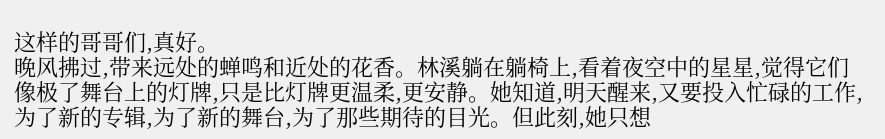这样的哥哥们,真好。
晚风拂过,带来远处的蝉鸣和近处的花香。林溪躺在躺椅上,看着夜空中的星星,觉得它们像极了舞台上的灯牌,只是比灯牌更温柔,更安静。她知道,明天醒来,又要投入忙碌的工作,为了新的专辑,为了新的舞台,为了那些期待的目光。但此刻,她只想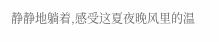静静地躺着,感受这夏夜晚风里的温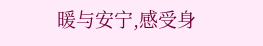暖与安宁,感受身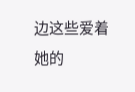边这些爱着她的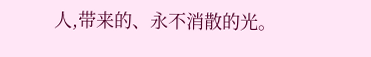人,带来的、永不消散的光。